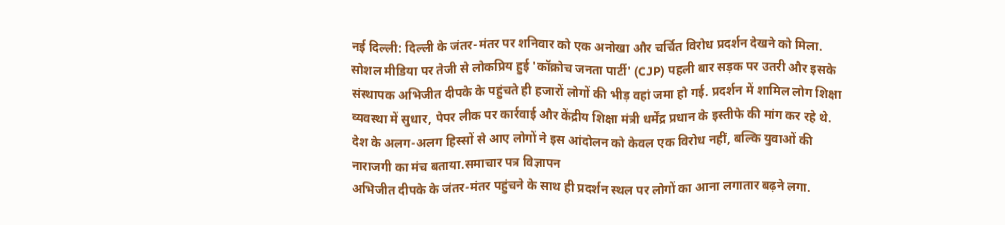नई दिल्ली: दिल्ली के जंतर-मंतर पर शनिवार को एक अनोखा और चर्चित विरोध प्रदर्शन देखने को मिला. सोशल मीडिया पर तेजी से लोकप्रिय हुई 'कॉक्रोच जनता पार्टी' (CJP) पहली बार सड़क पर उतरी और इसके संस्थापक अभिजीत दीपके के पहुंचते ही हजारों लोगों की भीड़ वहां जमा हो गई. प्रदर्शन में शामिल लोग शिक्षा व्यवस्था में सुधार, पेपर लीक पर कार्रवाई और केंद्रीय शिक्षा मंत्री धर्मेंद्र प्रधान के इस्तीफे की मांग कर रहे थे. देश के अलग-अलग हिस्सों से आए लोगों ने इस आंदोलन को केवल एक विरोध नहीं, बल्कि युवाओं की नाराजगी का मंच बताया.समाचार पत्र विज्ञापन
अभिजीत दीपके के जंतर-मंतर पहुंचने के साथ ही प्रदर्शन स्थल पर लोगों का आना लगातार बढ़ने लगा.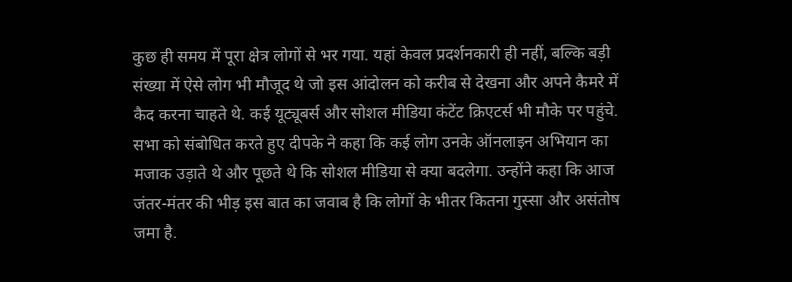कुछ ही समय में पूरा क्षेत्र लोगों से भर गया. यहां केवल प्रदर्शनकारी ही नहीं, बल्कि बड़ी संख्या में ऐसे लोग भी मौजूद थे जो इस आंदोलन को करीब से देखना और अपने कैमरे में कैद करना चाहते थे. कई यूट्यूबर्स और सोशल मीडिया कंटेंट क्रिएटर्स भी मौके पर पहुंचे. सभा को संबोधित करते हुए दीपके ने कहा कि कई लोग उनके ऑनलाइन अभियान का मजाक उड़ाते थे और पूछते थे कि सोशल मीडिया से क्या बदलेगा. उन्होंने कहा कि आज जंतर-मंतर की भीड़ इस बात का जवाब है कि लोगों के भीतर कितना गुस्सा और असंतोष जमा है.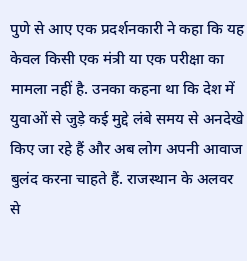पुणे से आए एक प्रदर्शनकारी ने कहा कि यह केवल किसी एक मंत्री या एक परीक्षा का मामला नहीं है. उनका कहना था कि देश में युवाओं से जुड़े कई मुद्दे लंबे समय से अनदेखे किए जा रहे हैं और अब लोग अपनी आवाज बुलंद करना चाहते हैं. राजस्थान के अलवर से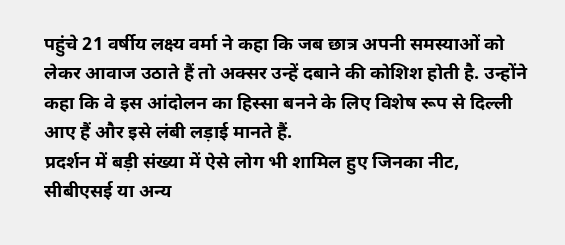पहुंचे 21 वर्षीय लक्ष्य वर्मा ने कहा कि जब छात्र अपनी समस्याओं को लेकर आवाज उठाते हैं तो अक्सर उन्हें दबाने की कोशिश होती है. उन्होंने कहा कि वे इस आंदोलन का हिस्सा बनने के लिए विशेष रूप से दिल्ली आए हैं और इसे लंबी लड़ाई मानते हैं.
प्रदर्शन में बड़ी संख्या में ऐसे लोग भी शामिल हुए जिनका नीट, सीबीएसई या अन्य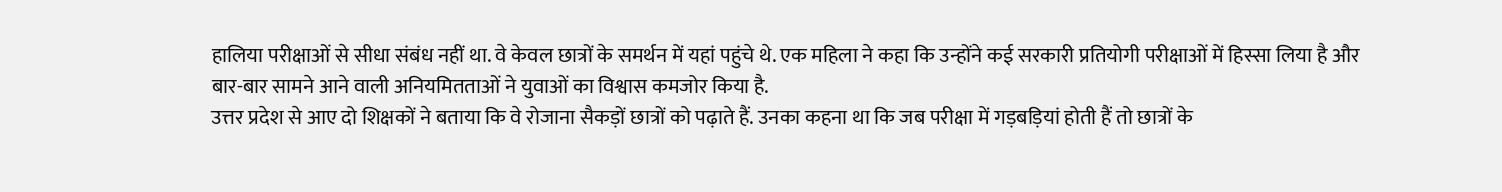हालिया परीक्षाओं से सीधा संबंध नहीं था. वे केवल छात्रों के समर्थन में यहां पहुंचे थे. एक महिला ने कहा कि उन्होंने कई सरकारी प्रतियोगी परीक्षाओं में हिस्सा लिया है और बार-बार सामने आने वाली अनियमितताओं ने युवाओं का विश्वास कमजोर किया है.
उत्तर प्रदेश से आए दो शिक्षकों ने बताया कि वे रोजाना सैकड़ों छात्रों को पढ़ाते हैं. उनका कहना था कि जब परीक्षा में गड़बड़ियां होती हैं तो छात्रों के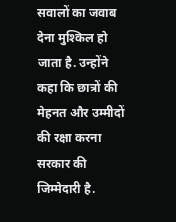सवालों का जवाब देना मुश्किल हो जाता है. उन्होंने कहा कि छात्रों की मेहनत और उम्मीदों की रक्षा करना सरकार की जिम्मेदारी है.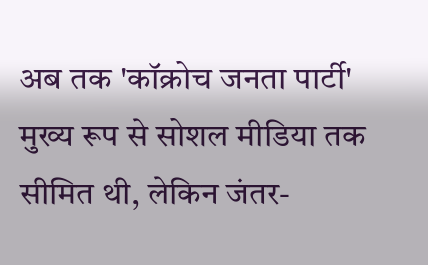अब तक 'कॉक्रोच जनता पार्टी' मुख्य रूप से सोशल मीडिया तक सीमित थी, लेकिन जंतर-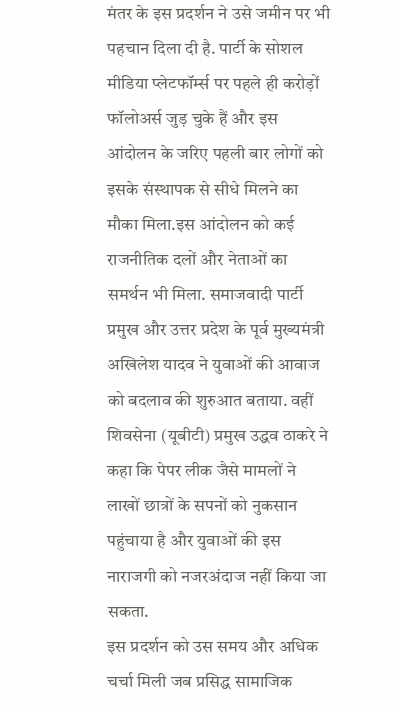मंतर के इस प्रदर्शन ने उसे जमीन पर भी पहचान दिला दी है. पार्टी के सोशल मीडिया प्लेटफॉर्म्स पर पहले ही करोड़ों फॉलोअर्स जुड़ चुके हैं और इस आंदोलन के जरिए पहली बार लोगों को इसके संस्थापक से सीधे मिलने का मौका मिला.इस आंदोलन को कई राजनीतिक दलों और नेताओं का समर्थन भी मिला. समाजवादी पार्टी प्रमुख और उत्तर प्रदेश के पूर्व मुख्यमंत्री अखिलेश यादव ने युवाओं की आवाज को बदलाव की शुरुआत बताया. वहीं शिवसेना (यूबीटी) प्रमुख उद्धव ठाकरे ने कहा कि पेपर लीक जैसे मामलों ने लाखों छात्रों के सपनों को नुकसान पहुंचाया है और युवाओं की इस नाराजगी को नजरअंदाज नहीं किया जा सकता.
इस प्रदर्शन को उस समय और अधिक चर्चा मिली जब प्रसिद्ध सामाजिक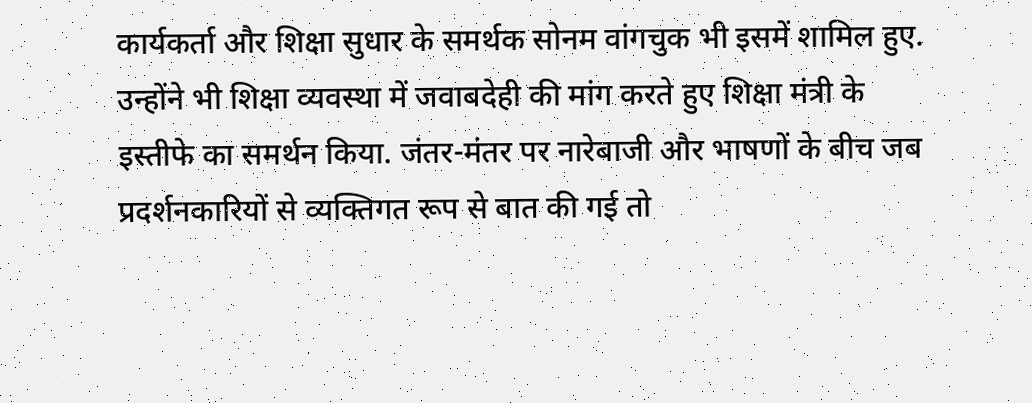कार्यकर्ता और शिक्षा सुधार के समर्थक सोनम वांगचुक भी इसमें शामिल हुए. उन्होंने भी शिक्षा व्यवस्था में जवाबदेही की मांग करते हुए शिक्षा मंत्री के इस्तीफे का समर्थन किया. जंतर-मंतर पर नारेबाजी और भाषणों के बीच जब प्रदर्शनकारियों से व्यक्तिगत रूप से बात की गई तो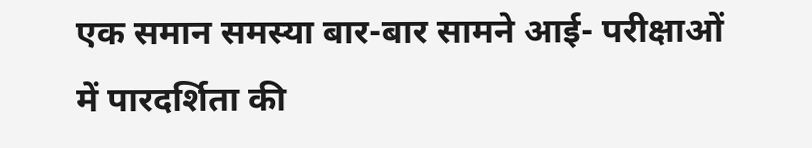एक समान समस्या बार-बार सामने आई- परीक्षाओं में पारदर्शिता की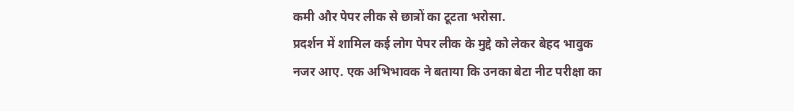कमी और पेपर लीक से छात्रों का टूटता भरोसा.
प्रदर्शन में शामिल कई लोग पेपर लीक के मुद्दे को लेकर बेहद भावुक नजर आए. एक अभिभावक ने बताया कि उनका बेटा नीट परीक्षा का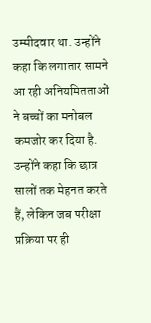उम्मीदवार था. उन्होंने कहा कि लगातार सामने आ रही अनियमितताओं ने बच्चों का मनोबल कमजोर कर दिया है. उन्होंने कहा कि छात्र सालों तक मेहनत करते हैं, लेकिन जब परीक्षा प्रक्रिया पर ही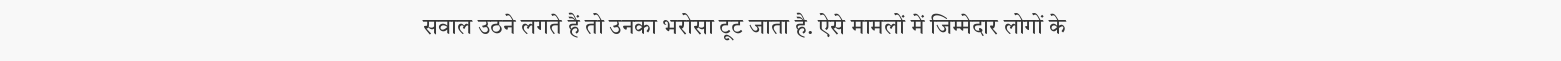सवाल उठने लगते हैं तो उनका भरोसा टूट जाता है. ऐसे मामलों में जिम्मेदार लोगों के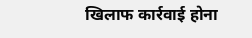खिलाफ कार्रवाई होना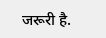जरूरी है.